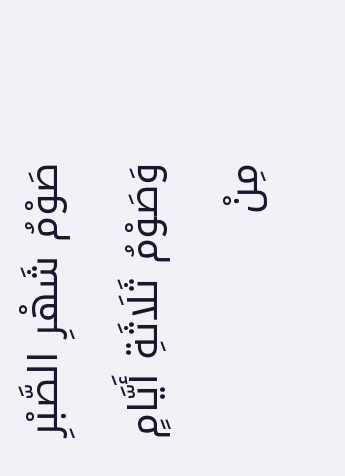صَوْمُ شَهْرِ الصَّبْرِ وَصَوْمُ ثَلَاثَةِ أَيَّامٍ مِنْ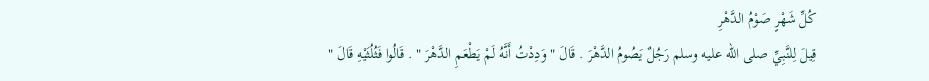كُلِّ شَهْرٍ صَوْمُ الدَّهْرِ
قِيلَ لِلنَّبِيِّ صلى الله عليه وسلم رَجُلٌ يَصُومُ الدَّهْرَ . قَالَ " وَدِدْتُ أَنَّهُ لَمْ يَطْعَمِ الدَّهْرَ " . قَالُوا فَثُلُثَيْهِ قَالَ "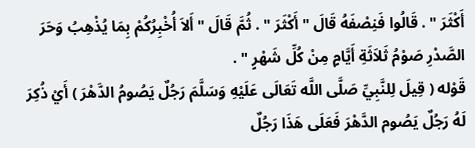أَكْثَرَ " . قَالُوا فَنِصْفَهُ قَالَ " أَكْثَرَ " . ثُمَّ قَالَ " أَلاَ أُخْبِرُكُمْ بِمَا يُذْهِبُ وَحَرَ الصَّدْرِ صَوْمُ ثَلاَثَةِ أَيَّامٍ مِنْ كُلِّ شَهْرٍ " .
قَوْله ( قِيلَ لِلنَّبِيِّ صَلَّى اللَّه تَعَالَى عَلَيْهِ وَسَلَّمَ رَجُلٌ يَصُومُ الدَّهْرَ ) أَيْ ذُكِرَ لَهُ رَجُلٌ يَصُوم الدَّهْرَ فَعَلَى هَذَا رَجُلٌ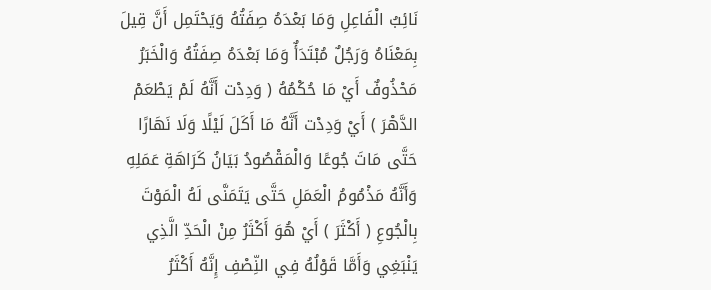نَائِبُ الْفَاعِلِ وَمَا بَعْدَهُ صِفَتُهُ وَيَحْتَمِل أَنَّ قِيلَ بِمَعْنَاهُ وَرَجُلٌ مُبْتَدَأٌ وَمَا بَعْدَهُ صِفَتُهُ وَالْخَبَرُ مَحْذُوفٌ أَيْ مَا حُكْمُهُ ( وَدِدْت أَنَّهُ لَمْ يَطْعَمْ الدَّهْرَ ) أَيْ وَدِدْت أَنَّهُ مَا أَكَلَ لَيْلًا وَلَا نَهَارًا حَتَّى مَاتَ جُوعًا وَالْمَقْصُودُ بَيَانُ كَرَاهَةِ عَمَلِهِ وَأَنَّهُ مَذْمُومُ الْعَمَلِ حَتَّى يَتَمَنَّى لَهُ الْمَوْتَ بِالْجُوعِ ( أَكْثَرَ ) أَيْ هُوَ أَكْثَرُ مِنْ الْحَدِّ الَّذِي يَنْبَغِي وَأَمَّا قَوْلُهُ فِي النِّصْفِ إِنَّهُ أَكْثَرُ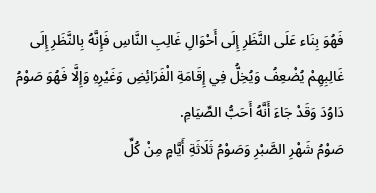فَهُوَ بِنَاء عَلَى النَّظَرِ إِلَى أَحْوَالِ غَالِبِ النَّاسِ فَإِنَّهُ بِالنَّظَرِ إِلَى غَالِبِهِمْ يُضْعِفُ وَيُخِلُّ فِي إِقَامَةِ الْفَرَائِضِ وَغَيْرِهِ وَإِلَّا فَهُوَ صَوْمُ دَاوُدَ وَقَدْ جَاءَ أَنَّهُ أَحَبُّ الصِّيَامِ.
صَوْمُ شَهْرِ الصَّبْرِ وَصَوْمُ ثَلَاثَةِ أَيَّامٍ مِنْ كُلِّ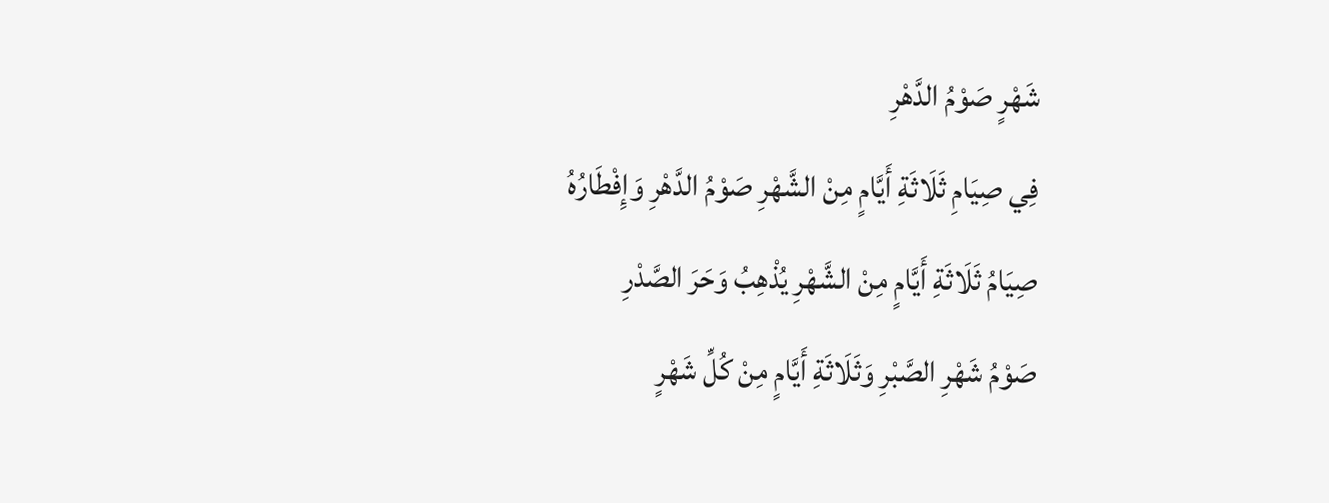شَهْرٍ صَوْمُ الدَّهْرِ
فِي صِيَامِ ثَلَاثَةِ أَيَّامٍ مِنْ الشَّهْرِ صَوْمُ الدَّهْرِ وَإِفْطَارُهُ
صِيَامُ ثَلَاثَةِ أَيَّامٍ مِنْ الشَّهْرِ يُذْهِبُ وَحَرَ الصَّدْرِ
صَوْمُ شَهْرِ الصَّبْرِ وَثَلَاثَةِ أَيَّامٍ مِنْ كُلِّ شَهْرٍ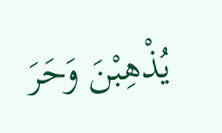يُذْهِبْنَ وَحَرَ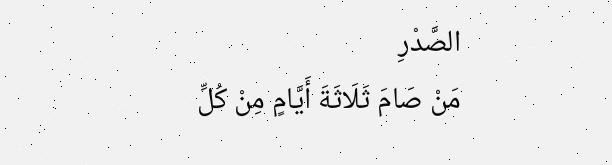الصَّدْرِ
مَنْ صَامَ ثَلَاثَةَ أَيَّامٍ مِنْ كُلِّ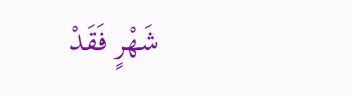شَهْرٍ فَقَدْ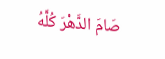صَامَ الدَّهْرَ كُلَّهُ